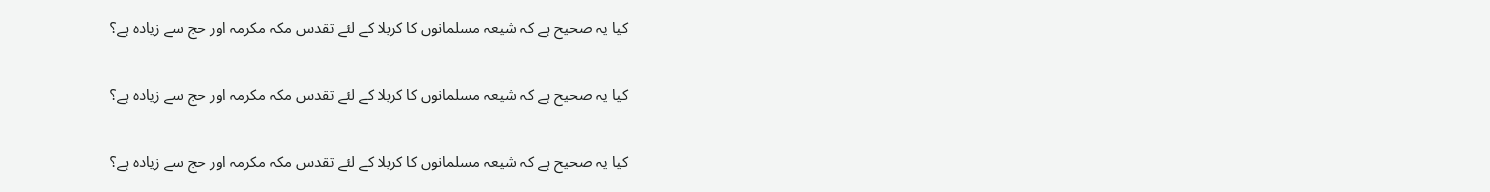کیا یہ صحیح ہے کہ شیعہ مسلمانوں کا کربلا کے لئے تقدس مکہ مکرمہ اور حج سے زیادہ ہے؟

کیا یہ صحیح ہے کہ شیعہ مسلمانوں کا کربلا کے لئے تقدس مکہ مکرمہ اور حج سے زیادہ ہے؟

کیا یہ صحیح ہے کہ شیعہ مسلمانوں کا کربلا کے لئے تقدس مکہ مکرمہ اور حج سے زیادہ ہے؟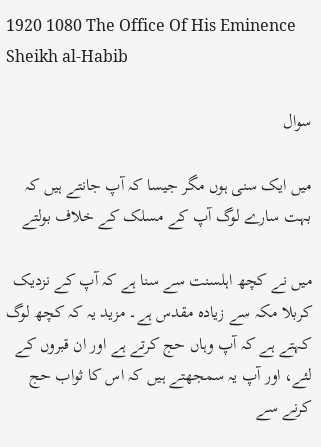1920 1080 The Office Of His Eminence Sheikh al-Habib

سوال

میں ایک سنی ہوں مگر جیسا کہ آپ جانتے ہیں کہ بہت سارے لوگ آپ کے مسلک کے خلاف بولتے

میں نے کچھ اہلسنت سے سنا ہے کہ آپ کے نزدیک کربلا مکہ سے زیادہ مقدس ہے۔ مزید یہ کہ کچھ لوگ کہتے ہے کہ آپ وہاں حج کرتے ہے اور ان قبروں کے لئے، اور آپ یہ سمجھتے ہیں کہ اس کا ثواب حج کرنے سے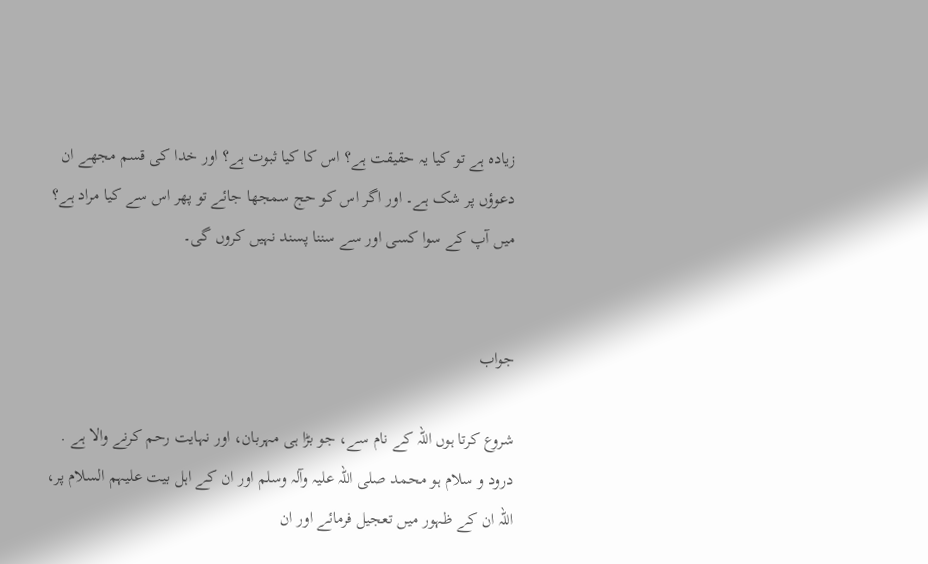زیادہ ہے تو کیا یہ حقیقت ہے؟ اس کا کیا ثبوت ہے؟ اور خدا کی قسم مجھے ان دعوؤں پر شک ہے۔ اور اگر اس کو حج سمجھا جائے تو پھر اس سے کیا مراد ہے؟ میں آپ کے سوا کسی اور سے سننا پسند نہیں کروں گی۔


جواب

شروع کرتا ہوں اللہ کے نام سے، جو بڑا ہی مہربان، اور نہایت رحم کرنے والا ہے .
درود و سلام ہو محمد صلی اللہ علیہ وآلہ وسلم اور ان کے اہل بیت علیہم السلام پر، اللہ ان کے ظہور میں تعجیل فرمائے اور ان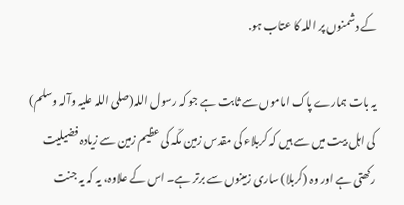کے دشمنوں پر اللہ کا عتاب ہو.

یہ بات ہمارے پاک اماموں سے ثابت ہے جو کہ رسول اللہ(صلی اللہ علیہ وآلہ وسلم) کی اہل بیت میں سے ہیں کہ کربلاء کی مقدس زمین مکّہ کی عظیم زمین سے زیادہ فضیلیت رکھتی ہے اور وہ (کربلا) ساری زمینوں سے برتر ہے۔ اس کے علاوہ، یہ کہ یہ جنت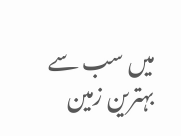میں سب سے بہترین زمین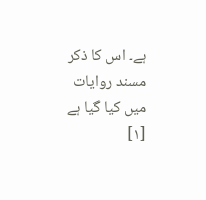ہے۔ اس کا ذکر مسند روایات میں کیا گیا ہے [۱]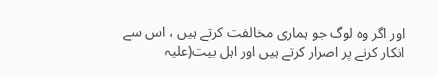اور اگر وہ لوگ جو ہماری مخالفت کرتے ہیں ، اس سے انکار کرنے پر اصرار کرتے ہیں اور اہل بیت(علیہ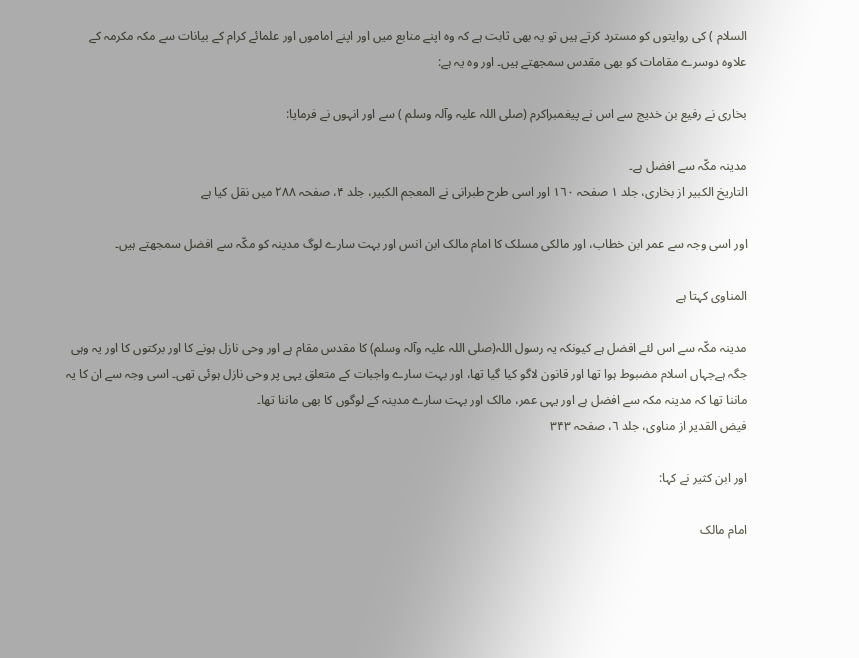السلام ) کی روایتوں کو مسترد کرتے ہیں تو یہ بھی ثابت ہے کہ وہ اپنے منابع میں اور اپنے اماموں اور علمائے کرام کے بیانات سے مکہ مکرمہ کے علاوہ دوسرے مقامات کو بھی مقدس سمجھتے ہیں۔ اور وہ یہ ہے:

بخاری نے رفیع بن خدیج سے اس نے پیغمبراکرم (صلی اللہ علیہ وآلہ وسلم ) سے اور انہوں نے فرمایا:

مدینہ مکّہ سے افضل ہے۔
التاریخ الکبیر از بخاری، جلد ١ صفحہ ١٦٠ اور اسی طرح طبرانی نے المعجم الکبیر، جلد ۴، صفحہ ٢٨٨ میں نقل کیا ہے

اور اسی وجہ سے عمر ابن خطاب، اور مالکی مسلک کا امام مالک ابن انس اور بہت سارے لوگ مدینہ کو مکّہ سے افضل سمجھتے ہیں۔

المناوی کہتا ہے

مدینہ مکّہ سے اس لئے افضل ہے کیونکہ یہ رسول اللہ(صلی اللہ علیہ وآلہ وسلم) کا مقدس مقام ہے اور وحی نازل ہونے کا اور برکتوں کا اور یہ وہی جگہ ہےجہاں اسلام مضبوط ہوا تھا اور قانون لاگو کیا گیا تھا، اور بہت سارے واجبات کے متعلق یہی پر وحی نازل ہوئی تھی۔ اسی وجہ سے ان کا یہ ماننا تھا کہ مدینہ مکہ سے افضل ہے اور یہی عمر، مالک اور بہت سارے مدینہ کے لوگوں کا بھی ماننا تھا۔
فیض القدیر از مناوی، جلد ٦، صفحہ ٣۴٣

اور ابن کثیر نے کہا:

امام مالک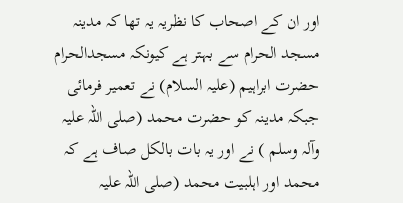اور ان کے اصحاب کا نظریہ یہ تھا کہ مدینہ مسجد الحرام سے بہتر ہے کیونکہ مسجدالحرام حضرت ابراہیم (علیہ السلام) نے تعمیر فرمائی جبکہ مدینہ کو حضرت محمد (صلی اللہ علیہ وآلہ وسلم ) نے اور یہ بات بالکل صاف ہے کہ محمد اور اہلبیت محمد (صلی اللہ علیہ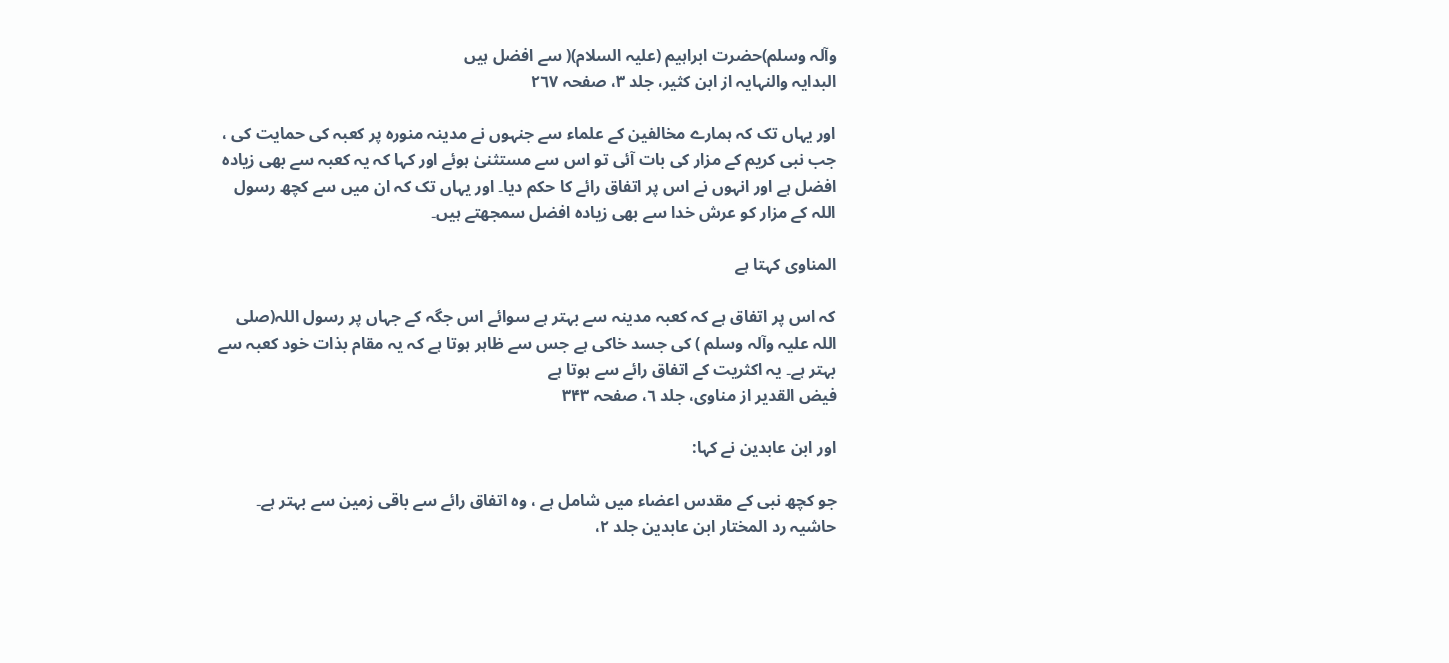وآلہ وسلم)حضرت ابراہیم (علیہ السلام)( سے افضل ہیں
البدایہ والنہایہ از ابن کثیر، جلد ٣، صفحہ ٢٦٧

اور یہاں تک کہ ہمارے مخالفین کے علماء سے جنہوں نے مدینہ منورہ پر کعبہ کی حمایت کی ، جب نبی کریم کے مزار کی بات آئی تو اس سے مستثنیٰ ہوئے اور کہا کہ یہ کعبہ سے بھی زیادہ افضل ہے اور انہوں نے اس پر اتفاق رائے کا حکم دیا۔ اور یہاں تک کہ ان میں سے کچھ رسول اللہ کے مزار کو عرش خدا سے بھی زیادہ افضل سمجھتے ہیں۔

المناوی کہتا ہے

کہ اس پر اتفاق ہے کہ کعبہ مدینہ سے بہتر ہے سوائے اس جگہ کے جہاں پر رسول اللہ(صلی اللہ علیہ وآلہ وسلم ) کی جسد خاکی ہے جس سے ظاہر ہوتا ہے کہ یہ مقام بذات خود کعبہ سے بہتر ہے۔ یہ اکثریت کے اتفاق رائے سے ہوتا ہے
فیض القدیر از مناوی، جلد ٦، صفحہ ٣۴٣

اور ابن عابدین نے کہا:

جو کچھ نبی کے مقدس اعضاء میں شامل ہے ، وہ اتفاق رائے سے باقی زمین سے بہتر ہے۔
حاشیہ رد المختار ابن عابدین جلد ٢،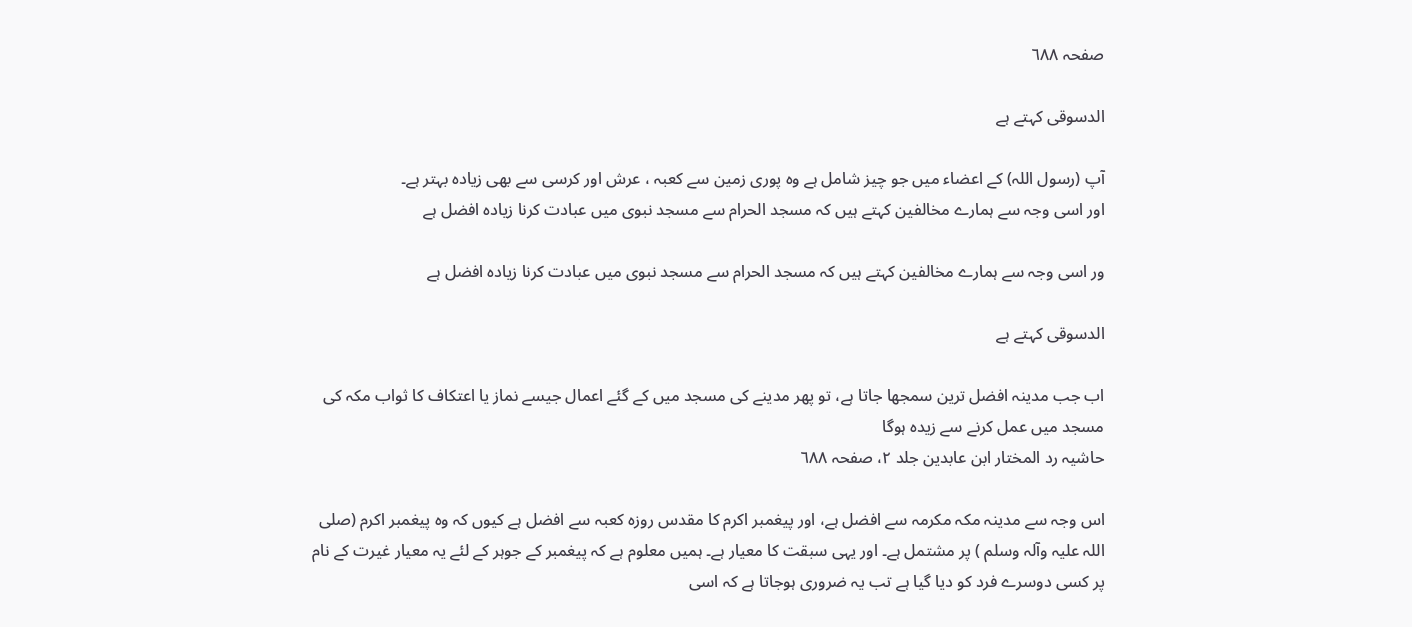صفحہ ٦٨٨

الدسوقی کہتے ہے

آپ (رسول اللہ) کے اعضاء میں جو چیز شامل ہے وہ پوری زمین سے کعبہ ، عرش اور کرسی سے بھی زیادہ بہتر ہے۔
اور اسی وجہ سے ہمارے مخالفین کہتے ہیں کہ مسجد الحرام سے مسجد نبوی میں عبادت کرنا زیادہ افضل ہے

ور اسی وجہ سے ہمارے مخالفین کہتے ہیں کہ مسجد الحرام سے مسجد نبوی میں عبادت کرنا زیادہ افضل ہے

الدسوقی کہتے ہے

اب جب مدینہ افضل ترین سمجھا جاتا ہے، تو پھر مدینے کی مسجد میں کے گئے اعمال جیسے نماز یا اعتکاف کا ثواب مکہ کی مسجد میں عمل کرنے سے زیدہ ہوگا
حاشیہ رد المختار ابن عابدین جلد ٢، صفحہ ٦٨٨

اس وجہ سے مدینہ مکہ مکرمہ سے افضل ہے، اور پیغمبر اکرم کا مقدس روزہ کعبہ سے افضل ہے کیوں کہ وہ پیغمبر اکرم (صلی اللہ علیہ وآلہ وسلم ) پر مشتمل ہے۔ اور یہی سبقت کا معیار ہے۔ ہمیں معلوم ہے کہ پیغمبر کے جوہر کے لئے یہ معیار غیرت کے نام پر کسی دوسرے فرد کو دیا گیا ہے تب یہ ضروری ہوجاتا ہے کہ اسی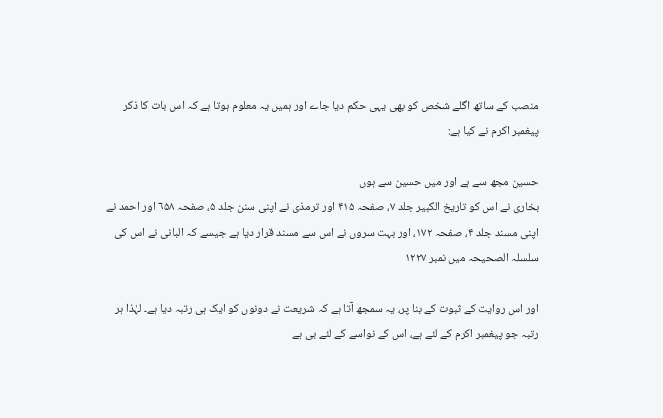منصب کے ساتھ اگلے شخص کو بھی یہی حکم دیا جاے اور ہمیں یہ معلوم ہوتا ہے کہ اس بات کا ذکر پیغمبر اکرم نے کیا ہے:

حسین مجھ سے ہے اور میں حسین سے ہوں
بخاری نے اس کو تاریخ الکبیر جلد ٧، صفحہ ۴١۵ اور ترمذی نے اپنی سنن جلد ۵، صفحہ ٦۵٨ اور احمد نے اپنی مسند جلد ۴، صفحہ ١٧٢، اور بہت سروں نے اس سے مسند قرار دیا ہے جیسے کہ البانی نے اس کی سلسلہ الصحیحہ میں نمبر ١٢٢٧

اور اس روایت کے ثبوت کے بنا پر، یہ سمجھ آتا ہے کہ شریعت نے دونوں کو ایک ہی رتبہ دیا ہے۔ لہٰذا ہر رتبہ جو پیغمبر اکرم کے لئے ہے، اس کے نواسے کے لئے بی ہے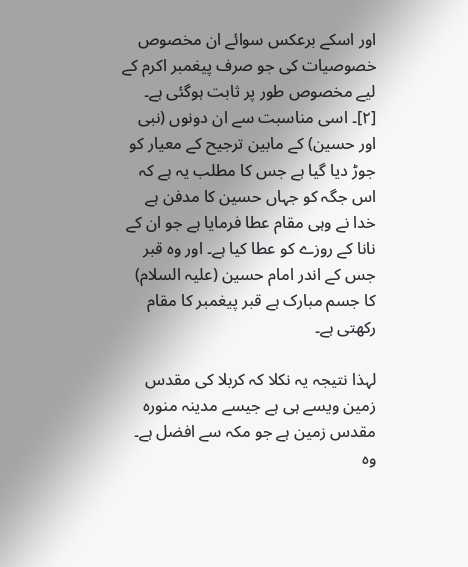اور اسکے برعکس سوائے ان مخصوص خصوصیات کی جو صرف پیغمبر اکرم کے لیے مخصوص طور پر ثابت ہوگئی ہے۔ [٢]۔ اسی مناسبت سے ان دونوں (نبی اور حسین) کے مابین ترجیح کے معیار کو جوڑ دیا گیا ہے جس کا مطلب یہ ہے کہ اس جگہ کو جہاں حسین کا مدفن ہے خدا نے وہی مقام عطا فرمایا ہے جو ان کے نانا کے روزے کو عطا کیا ہے۔ اور وہ قبر جس کے اندر امام حسین (علیہ السلام) کا جسم مبارک ہے قبر پیغمبر کا مقام رکھتی ہے۔

لہذا نتیجہ یہ نکلا کہ کربلا کی مقدس زمین ویسے ہی ہے جیسے مدینہ منورہ مقدس زمین ہے جو مکہ سے افضل ہے۔ وہ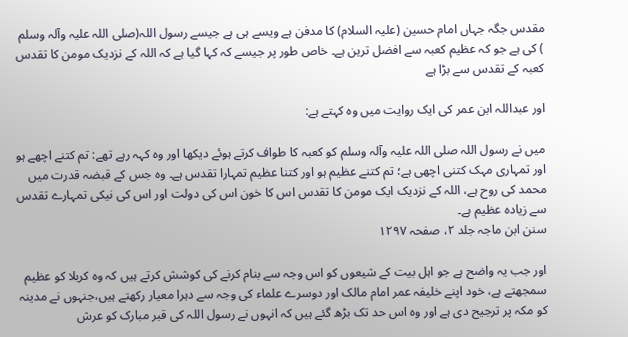مقدس جگہ جہاں امام حسین (علیہ السلام) کا مدفن ہے ویسے ہی ہے جیسے رسول اللہ(صلی اللہ علیہ وآلہ وسلم ) کی ہے جو کہ عظیم کعبہ سے افضل ترین ہے۔ خاص طور پر جیسے کہ کہا گیا ہے کہ اللہ کے نزدیک مومن کا تقدس کعبہ کے تقدس سے بڑا ہے

اور عبداللہ ابن عمر کی ایک روایت میں وہ کہتے ہے:

میں نے رسول اللہ صلی اللہ علیہ وآلہ وسلم کو کعبہ کا طواف کرتے ہوئے دیکھا اور وہ کہہ رہے تھے: تم کتنے اچھے ہو اور تمہاری مہک کتنی اچھی ہے؛ تم کتنے عظیم ہو اور کتنا عظیم تمہارا تقدس ہے۔ وہ جس کے قبضہ قدرت میں محمد کی روح ہے، اللہ کے نزدیک ایک مومن کا تقدس اس کا خون اس کی دولت اور اس کی نیکی تمہارے تقدس سے زیادہ عظیم ہے۔
سنن ابن ماجہ جلد ٢، صفحہ ١٢٩٧

اور جب یہ واضح ہے جو اہل بیت کے شیعوں کو اس وجہ سے بنام کرنے کی کوشش کرتے ہیں کہ وہ کربلا کو عظیم سمجھتے ہے، خود اپنے خلیفہ عمر امام مالک اور دوسرے علماء کی وجہ سے دہرا معیار رکھتے ہیں،جنہوں نے مدینہ کو مکہ پر ترجیح دی ہے اور وہ اس حد تک بڑھ گئے ہیں کہ انہوں نے رسول اللہ کی قبر مبارک کو عرش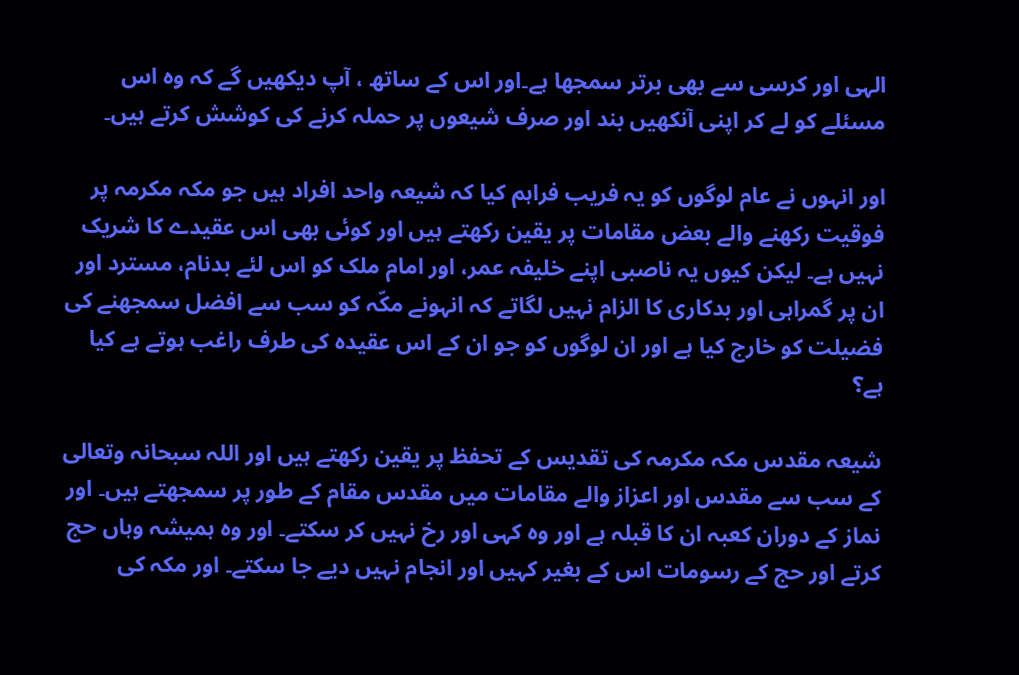الہی اور کرسی سے بھی برتر سمجھا ہے۔اور اس کے ساتھ ، آپ دیکھیں گے کہ وہ اس مسئلے کو لے کر اپنی آنکھیں بند اور صرف شیعوں پر حملہ کرنے کی کوشش کرتے ہیں۔

اور انہوں نے عام لوگوں کو یہ فریب فراہم کیا کہ شیعہ واحد افراد ہیں جو مکہ مکرمہ پر فوقیت رکھنے والے بعض مقامات پر یقین رکھتے ہیں اور کوئی بھی اس عقیدے کا شریک نہیں ہے۔ لیکن کیوں یہ ناصبی اپنے خلیفہ عمر، اور امام ملک کو اس لئے بدنام، مسترد اور ان پر گمراہی اور بدکاری کا الزام نہیں لگاتے کہ انہونے مکّہ کو سب سے افضل سمجھنے کی فضیلت کو خارج کیا ہے اور ان لوگوں کو جو ان کے اس عقیدہ کی طرف راغب ہوتے ہے کیا ہے؟

شیعہ مقدس مکہ مکرمہ کی تقدیس کے تحفظ پر یقین رکھتے ہیں اور اللہ سبحانہ وتعالی کے سب سے مقدس اور اعزاز والے مقامات میں مقدس مقام کے طور پر سمجھتے ہیں۔ اور نماز کے دوران کعبہ ان کا قبلہ ہے اور وہ کہی اور رخ نہیں کر سکتے۔ اور وہ ہمیشہ وہاں حج کرتے اور حج کے رسومات اس کے بغیر کہیں اور انجام نہیں دیے جا سکتے۔ اور مکہ کی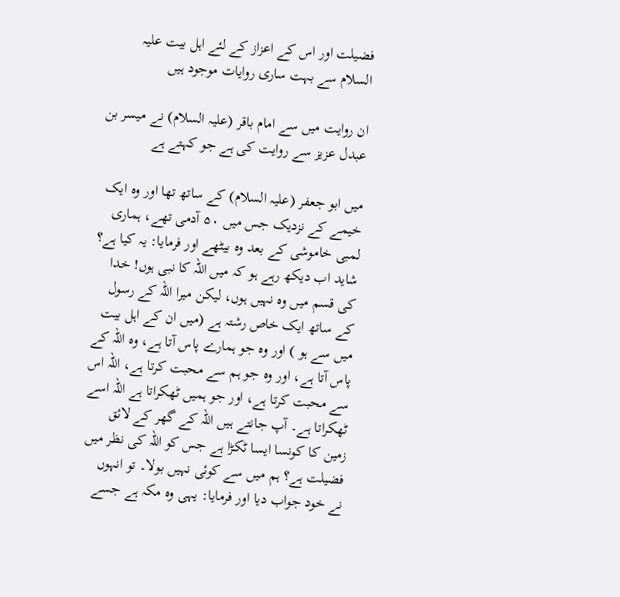فضیلت اور اس کے اعزاز کے لئے اہل بیت علیہ السلام سے بہت ساری روایات موجود ہیں

ان روایت میں سے امام باقر (علیہ السلام) نے میسر بن عبدل عزیز سے روایت کی ہے جو کہتے ہے

میں ابو جعفر (علیہ السلام) کے ساتھ تھا اور وہ ایک خیمے کے نزدیک جس میں ۵٠ آدمی تھے، ہماری لمبی خاموشی کے بعد وہ بیٹھے اور فرمایا: یہ کیا ہے؟ شاید اب دیکھ رہے ہو کہ میں اللہ کا نبی ہوں! خدا کی قسم میں وہ نہیں ہوں، لیکن میرا اللہ کے رسول کے ساتھ ایک خاص رشتہ ہے (میں ان کے اہل بیت میں سے ہو ) اور وہ جو ہمارے پاس آتا ہے، وہ اللہ کے پاس آتا ہے، اور وہ جو ہم سے محبت کرتا ہے، اللہ اس سے محبت کرتا ہے، اور جو ہمیں ٹھکراتا ہے اللہ اسے ٹھکراتا ہے۔ آپ جانتے ہیں اللہ کے گھر کے لائق زمین کا کونسا ایسا ٹکڑا ہے جس کو اللہ کی نظر میں فضیلت ہے؟ ہم میں سے کوئی نہیں بولا۔ تو انہوں نے خود جواب دیا اور فرمایا: یہی وہ مکہ ہے جسے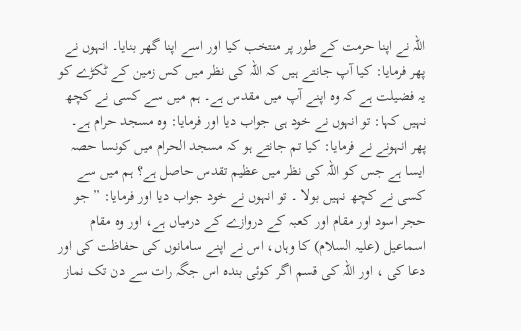اللہ نے اپنا حرمت کے طور پر منتخب کیا اور اسے اپنا گھر بنایا۔ انہوں نے پھر فرمایا: کیا آپ جانتے ہیں کہ اللہ کی نظر میں کس زمین کے ٹکڑے کو یہ فضیلت ہے کہ وہ اپنے آپ میں مقدس ہے۔ ہم میں سے کسی نے کچھ نہیں کہا: تو انہوں نے خود ہی جواب دیا اور فرمایا: وہ مسجد حرام ہے۔ پھر انہونے نے فرمایا: کیا تم جانتے ہو کہ مسجد الحرام میں کونسا حصہ ایسا ہے جس کو اللہ کی نظر میں عظیم تقدس حاصل ہے؟ ہم میں سے کسی نے کچھ نہیں بولا ۔ تو انہوں نے خود جواب دیا اور فرمایا: ” جو حجر اسود اور مقام اور کعبہ کے دروازے کے درمیاں ہے، اور وہ مقام اسماعیل (علیہ السلام) کا وہاں، اس نے اپنے سامانوں کی حفاظت کی اور دعا کی ، اور اللہ کی قسم اگر کوئی بندہ اس جگہ رات سے دن تک نماز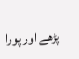پڑھے اور پورا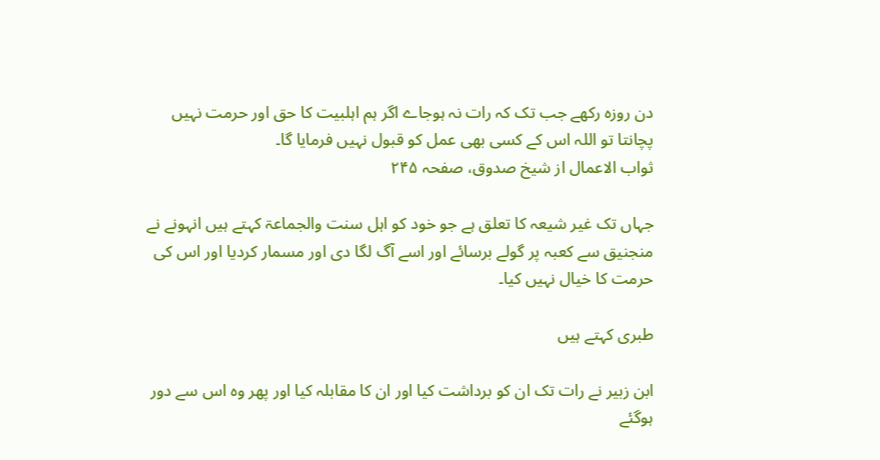دن روزہ رکھے جب تک کہ رات نہ ہوجاے اگر ہم اہلبیت کا حق اور حرمت نہیں پچانتا تو اللہ اس کے کسی بھی عمل کو قبول نہیں فرمایا گا۔
ثواب الاعمال از شیخ صدوق، صفحہ ٢۴۵

جہاں تک غیر شیعہ کا تعلق ہے جو خود کو اہل سنت والجماعۃ کہتے ہیں انہونے نے منجنیق سے کعبہ پر گولے برسائے اور اسے آگ لگا دی اور مسمار کردیا اور اس کی حرمت کا خیال نہیں کیا۔

طبری کہتے ہیں

ابن زبیر نے رات تک ان کو برداشت کیا اور ان کا مقابلہ کیا اور پھر وہ اس سے دور ہوگئے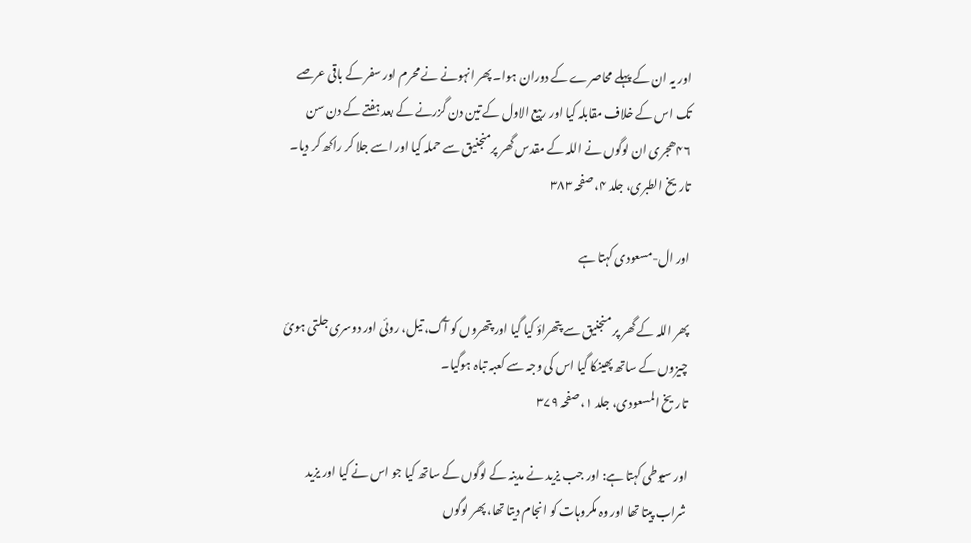اور یہ ان کے پہلے محاصرے کے دوران ہوا۔ پھر انہونے نے محرم اور سفر کے باقی عرصے تک اس کے خلاف مقابلہ کیا اور ربیع الاول کے تین دن گزرنے کے بعد ہفتے کے دن سن ۴٦ھجری ان لوگوں نے اللہ کے مقدس گھر پرمنجنیق سے حملہ کیا اور اسے جلا کر راکھ کر دیا۔
تاریخ الطبری، جلد ۴، صفحہ ٣٨٣

اور ال-مسعودی کہتا ہے

پھر اللہ کے گھر پر منجنیق سے پتھراؤ کیا گیا اور پتھروں کو آگ، تیل، روئی اور دوسری جلتی ہوئ چیزوں کے ساتھ پھینکا گیا اس کی وجہ سے کعبہ تباہ ہوگیا۔
تاریخ المسعودی، جلد ١، صفحہ ٣۷٩

اور سیوطی کہتا ہے: اور جب یزید نے مدینہ کے لوگوں کے ساتھ کیا جو اس نے کیا اور یزید شراب پیتا تھا اور وہ مکروہات کو انجام دیتا تھا، پھر لوگوں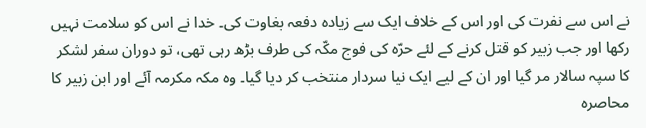نے اس سے نفرت کی اور اس کے خلاف ایک سے زیادہ دفعہ بغاوت کی۔ خدا نے اس کو سلامت نہیں رکھا اور جب زبیر کو قتل کرنے کے لئے حرّہ کی فوج مکّہ کی طرف بڑھ رہی تھی، تو دوران سفر لشکر کا سپہ سالار مر گیا اور ان کے لیے ایک نیا سردار منتخب کر دیا گیا۔ وہ مکہ مکرمہ آئے اور ابن زبیر کا محاصرہ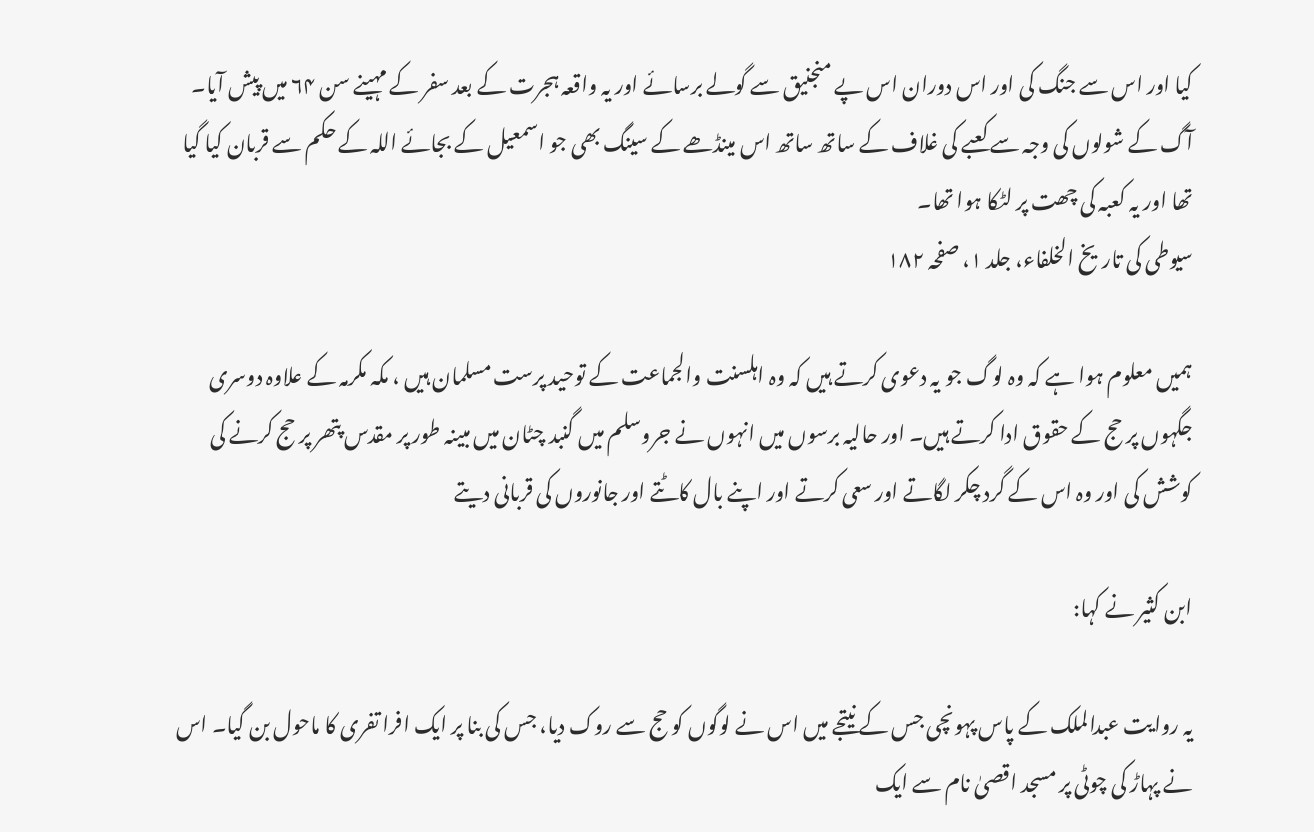کیا اور اس سے جنگ کی اور اس دوران اس پے منجنیق سے گولے برسائے اور یہ واقعہ ہجرت کے بعد سفر کے مہینے سن ٦۴ میں پیش آیا۔ آگ کے شولوں کی وجہ سے کعبے کی غلاف کے ساتھ ساتھ اس مینڈھے کے سینگ بھی جو اسمعیل کے بجائے اللہ کے حکم سے قربان کیا گیا تھا اور یہ کعبہ کی چھت پر لٹکا ہوا تھا۔
سیوطی کی تاریخ الخلفاء، جلد ١، صفحہ ١٨٢

ہمیں معلوم ہوا ہے کہ وہ لوگ جو یہ دعوی کرتے ہیں کہ وہ اہلسنت والجماعت کے توحید پرست مسلمان ہیں ، مکہ مکرمہ کے علاوہ دوسری جگہوں پر حج کے حقوق ادا کرتے ہیں۔ اور حالیہ برسوں میں انہوں نے جروسلم میں گنبد چٹان میں مبینہ طور پر مقدس پتھر پر حج کرنے کی کوشش کی اور وہ اس کے گرد چکر لگاتے اور سعی کرتے اور اپنے بال کاٹتے اور جانوروں کی قربانی دیتے

ابن کثیر نے کہا:

یہ روایت عبدالملک کے پاس پہونچی جس کے نیتجے میں اس نے لوگوں کو حج سے روک دیا، جس کی بنا پر ایک افرا تفری کا ماحول بن گیا۔ اس نے پہاڑ کی چوٹی پر مسجد اقصیٰ نام سے ایک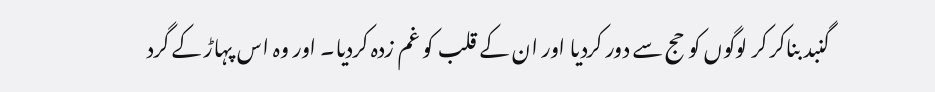گنبد بناکر کر لوگوں کو حج سے دور کردیا اور ان کے قلب کو غم زدہ کردیا۔ اور وہ اس پہاڑ کے گرد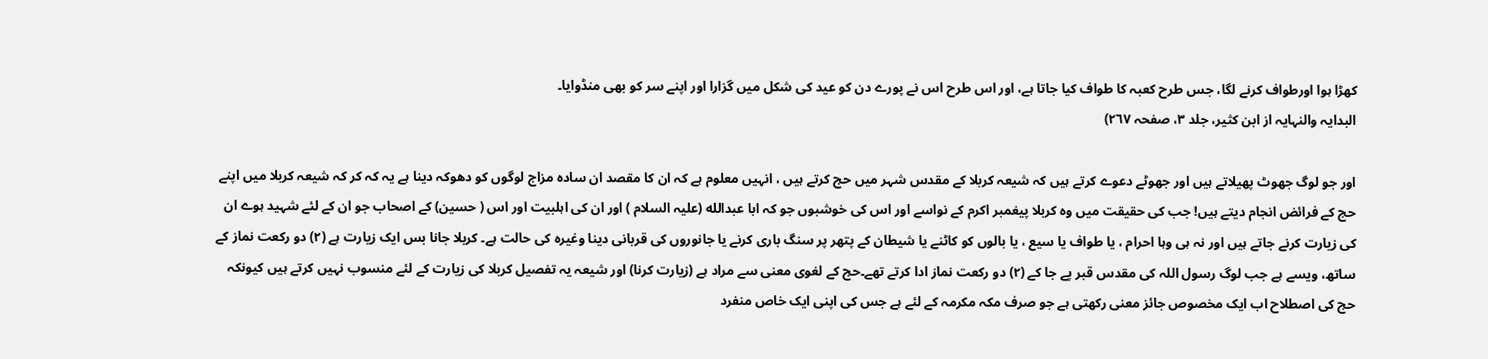کھڑا ہوا اورطواف کرنے لگا، جس طرح کعبہ کا طواف کیا جاتا ہے، اور اس طرح اس نے پورے دن کو عید کی شکل میں گزارا اور اپنے سر کو بھی منڈوایا۔
البدایہ والنہایہ از ابن کثیر، جلد ٣، صفحہ ٢٦٧)

اور جو لوگ جھوٹ پھیلاتے ہیں اور جھوٹے دعوے کرتے ہیں کہ شیعہ کربلا کے مقدس شہر میں حج کرتے ہیں ، انہیں معلوم ہے کہ ان کا مقصد ان سادہ مزاج لوگوں کو دھوکہ دینا ہے یہ کہ کر کہ شیعہ کربلا میں اپنے حج کے فرائض انجام دیتے ہیں! جب کی حقیقت میں وہ کربلا پیغمبر اکرم کے نواسے اور اس کی خوشبوں جو کہ ابا عبدالله (علیہ السلام ) اور ان کی اہلبیت اور اس ( حسین) کے اصحاب جو ان کے لئے شہید ہوے ان کی زیارت کرنے جاتے ہیں اور نہ ہی وہا احرام ، یا طواف یا سیع ، یا بالوں کو کاٹنے یا شیطان کے پتھر پر سنگ باری کرنے یا جانوروں کی قربانی دینا وغیرہ کی حالت ہے۔ کربلا جانا بس ایک زیارت ہے (۲) دو رکعت نماز کے ساتھ، ویسے ہے جب لوگ رسول اللہ کی مقدس قبر پے جا کے (۲) دو رکعت نماز ادا کرتے تھے۔حج کے لغوی معنی سے مراد ہے (زیارت کرنا) اور شیعہ یہ تفصیل کربلا کی زیارت کے لئے منسوب نہیں کرتے ہیں کیونکہ حج کی اصطلاح اب ایک مخصوص جائز معنی رکھتی ہے جو صرف مکہ مکرمہ کے لئے ہے جس کی اپنی ایک خاص منفرد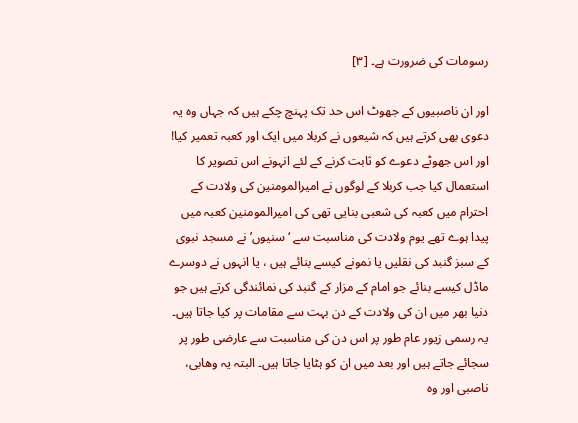رسومات کی ضرورت ہے۔ [٣]

اور ان ناصبیوں کے جھوٹ اس حد تک پہنچ چکے ہیں کہ جہاں وہ یہ دعوی بھی کرتے ہیں کہ شیعوں نے کربلا میں ایک اور کعبہ تعمیر کیا! اور اس جھوٹے دعوے کو ثابت کرنے کے لئے انہونے اس تصویر کا استعمال کیا جب کربلا کے لوگوں نے امیرالمومنین کی ولادت کے احترام میں کعبہ کی شعبی بنایی تھی کی امیرالمومنین کعبہ میں پیدا ہوے تھے یوم ولادت کی مناسبت سے ‘سنیوں’ نے مسجد نبوی کے سبز گنبد کی نقلیں یا نمونے کیسے بنائے ہیں ، یا انہوں نے دوسرے ماڈل کیسے بنائے جو امام کے مزار کے گنبد کی نمائندگی کرتے ہیں جو دنیا بھر میں ان کی ولادت کے دن بہت سے مقامات پر کیا جاتا ہیں۔ یہ رسمی زیور عام طور پر اس دن کی مناسبت سے عارضی طور پر سجائے جاتے ہیں اور بعد میں ان کو ہٹایا جاتا ہیں۔ البتہ یہ وھابی، ناصبی اور وہ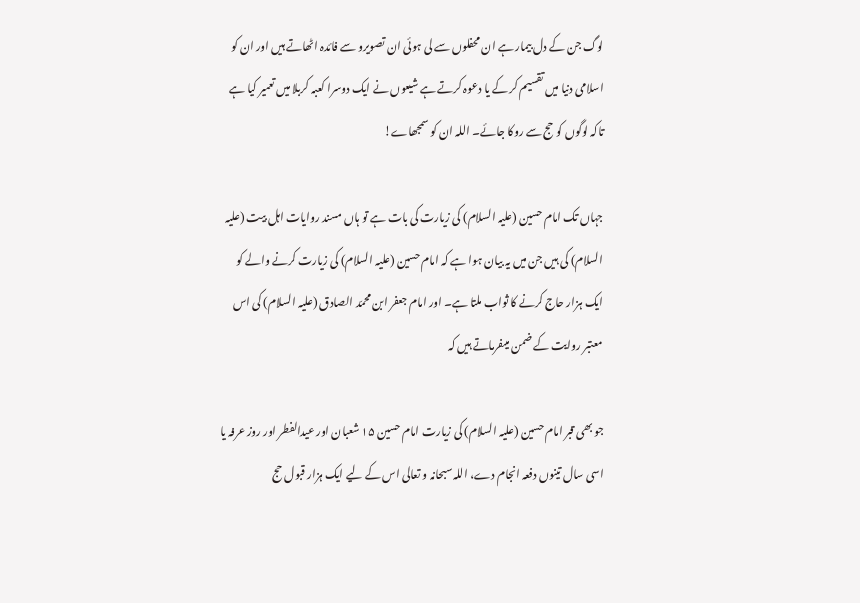لوگ جن کے دل بیمار ہے ان محفلوں سے لی ہوئی ان تصویرو سے فائدہ اٹھاتے ہیں اور ان کو اسلامی دنیا میں تقسیم کر کے یا دعوہ کرتے ہے شیعوں نے ایک دوسرا کعبہ کربلا میں تعمیر کیا ہے تاکہ لوگوں کو حج سے روکا جائے۔ اللہ ان کو سمجھاے!

جہاں تک امام حسین (علیہ السلام) کی زیارت کی بات ہے تو ہاں مسند روایات اہل بیت (علیہ السلام) کی ہیں جن میں یہ بیان ہوا ہے کہ امام حسین (علیہ السلام) کی زیارت کرنے والے کو ایک ہزار حاج کرنے کا ثواب ملتا ہے۔ اور امام جعفر ابن محمّد الصادق (علیہ السلام) کی اس معتبر روایت کے ضمن میںفرماتے ہیں کہ

جو بھی قبر امام حسین (علیہ السلام) کی زیارت امام حسین ١۵ شعبان اور عیدالفطر اور روز عرفہ یا اسی سال تینوں دفعہ انجام دے، اللہ سبحانہ و تعالی اس کے لیے ایک ہزار قبول حج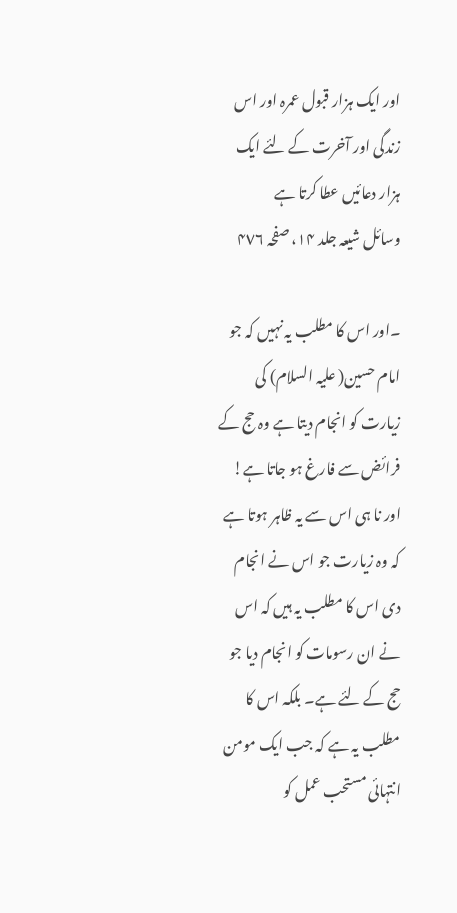اور ایک ہزار قبول عمرہ اور اس زندگی اور آخرت کے لئے ایک ہزار دعائیں عطا کرتا ہے
وسائل شیعہ جلد ١۴، صفحہ ۴٧٦

۔اور اس کا مطلب یہ نہیں کہ جو امام حسین( علیہ السلام) کی زیارت کو انجام دیتا ہے وہ حج کے فرائض سے فارغ ہو جاتا ہے! اور نا ہی اس سے یہ ظاہر ہوتا ہے کہ وہ زیارت جو اس نے انجام دی اس کا مطلب یہ ہیں کہ اس نے ان رسومات کو انجام دیا جو حج کے لئے ہے۔ بلکہ اس کا مطلب یہ ہے کہ جب ایک مومن انتہائی مستحب عمل کو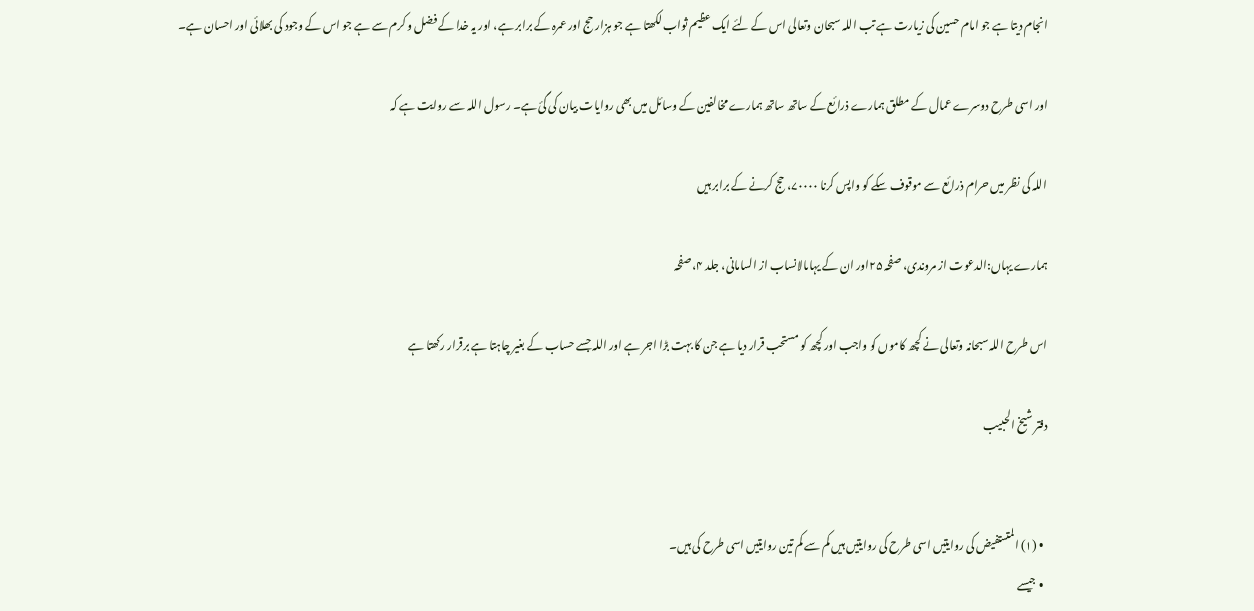انجام دیتا ہے جو امام حسین کی زیارت ہے تب اللہ سبحان وتعالی اس کے لئے ایک عظیم ثواب لکھتا ہے جو ہزار حج اور عمرہ کے برابر ہے، اور یہ خدا کے فضل و کرم سے ہے جو اس کے وجود کی بھلائی اور احسان ہے۔

اور اسی طرح دوسرے عمال کے مطلق ہمارے ذرائع کے ساتھ ساتھ ہمارے مخالفین کے وسائل میں بھی روایات بیان کی گئ ہے۔ رسول اللہ سے روایت ہے کہ

اللہ کی نظر میں حرام ذرائع سے موقوف سکے کو واپس کرنا ۷٠٠٠٠، حج کرنے کے برابر ہیں

ہمارے یہاں:الدعوت از مروندی، صفحہ ۲۵اور ان کے یہاںالانساب از السامانی، جلد ۴، صفحہ

اس طرح اللہ سبحانہ وتعالی نے کچھ کاموں کو واجب اور کچھ کو مستحب قرار دیا ہے جن کا بہت بڑا اجر ہے اور اللہ جسے حساب کے بغیر چاہتا ہے برقرار رکھتا ہے

دفتر شیخ الحبیب


  • (۱) المتستفیض کی روایتیں اسی طرح کی روایتیں ہیں کم سے کم تین روایتیں اسی طرح کی ہیں۔
  • جیسے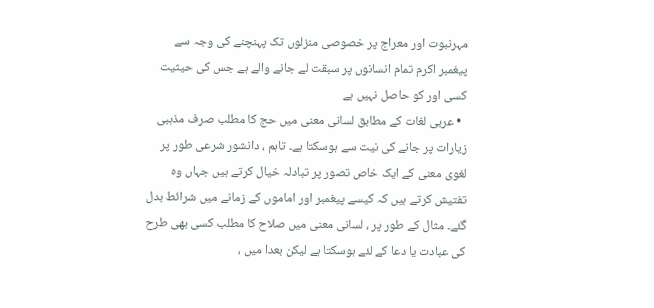مہرنبوت اور معراج پر خصوصی منزلوں تک پہنچنے کی وجہ سے پیغمبر اکرم تمام انسانوں پر سبقت لے جانے والے ہے جس کی حیثیت کسی اور کو حاصل نہیں ہے
  • عربی لغات کے مطابق لسانی معنی میں حج کا مطلب صرف مذہبی زیارات پر جانے کی نیت سے ہوسکتا ہے۔ تاہم ، دانشور شرعی طور پر لغوی معنی کے ایک خاص تصور پر تبادلہ خیال کرتے ہیں جہاں وہ تفتیش کرتے ہیں کہ کیسے پیغمبر اور اماموں کے زمانے میں شرائط بدل گئے۔ مثال کے طور پر ، لسانی معنی میں صلاح کا مطلب کسی بھی طرح کی عبادت یا دعا کے لئے ہوسکتا ہے لیکن بعدا میں ،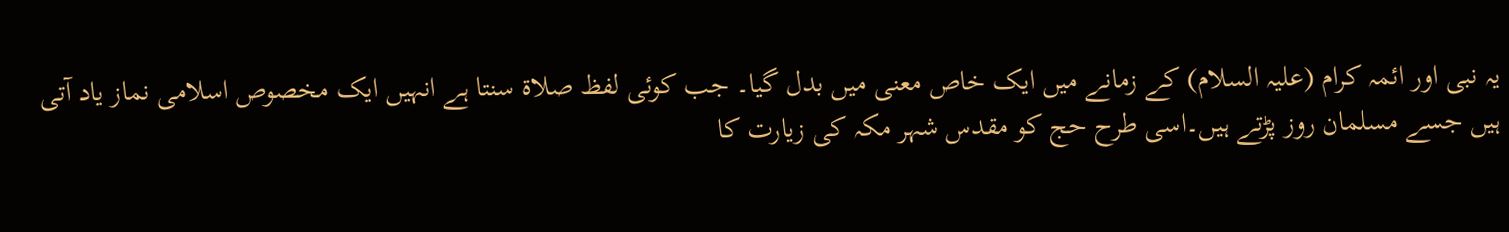یہ نبی اور ائمہ کرام (علیہ السلام) کے زمانے میں ایک خاص معنی میں بدل گیا۔ جب کوئی لفظ صلاۃ سنتا ہے انہیں ایک مخصوص اسلامی نماز یاد آتی ہیں جسے مسلمان روز پڑتے ہیں۔اسی طرح حج کو مقدس شہر مکہ کی زیارت کا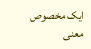ایک مخصوص معنی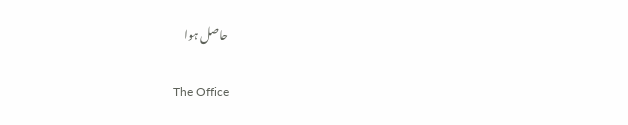حاصل ہوا

The Office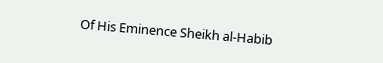Of His Eminence Sheikh al-Habib